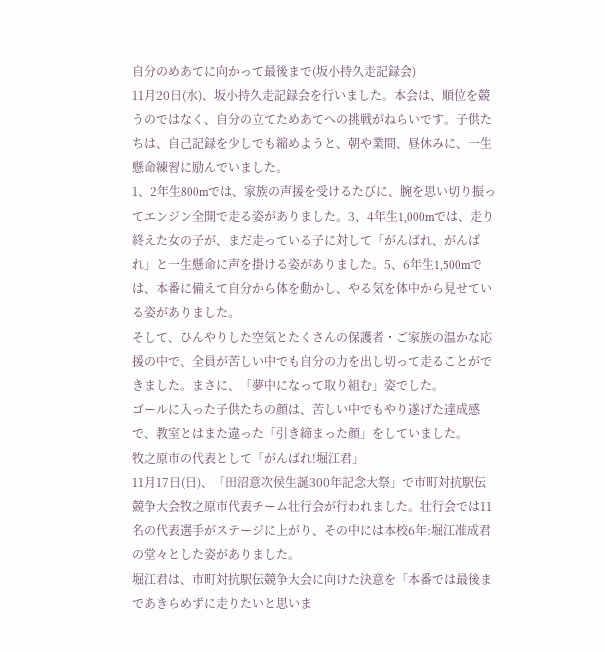自分のめあてに向かって最後まで(坂小持久走記録会)
11月20日(水)、坂小持久走記録会を行いました。本会は、順位を競うのではなく、自分の立てためあてへの挑戦がねらいです。子供たちは、自己記録を少しでも縮めようと、朝や業間、昼休みに、一生懸命練習に励んでいました。
1、2年生800mでは、家族の声援を受けるたびに、腕を思い切り振ってエンジン全開で走る姿がありました。3、4年生1,000mでは、走り終えた女の子が、まだ走っている子に対して「がんばれ、がんばれ」と一生懸命に声を掛ける姿がありました。5、6年生1,500mでは、本番に備えて自分から体を動かし、やる気を体中から見せている姿がありました。
そして、ひんやりした空気とたくさんの保護者・ご家族の温かな応援の中で、全員が苦しい中でも自分の力を出し切って走ることができました。まさに、「夢中になって取り組む」姿でした。
ゴールに入った子供たちの顔は、苦しい中でもやり遂げた達成感で、教室とはまた違った「引き締まった顔」をしていました。
牧之原市の代表として「がんばれ!堀江君」
11月17日(日)、「田沼意次侯生誕300年記念大祭」で市町対抗駅伝競争大会牧之原市代表チーム壮行会が行われました。壮行会では11名の代表選手がステージに上がり、その中には本校6年:堀江准成君の堂々とした姿がありました。
堀江君は、市町対抗駅伝競争大会に向けた決意を「本番では最後まであきらめずに走りたいと思いま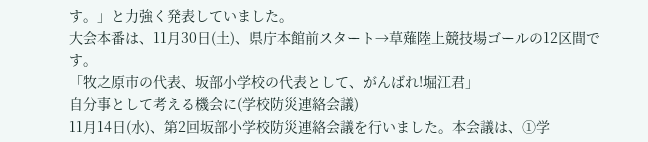す。」と力強く発表していました。
大会本番は、11月30日(土)、県庁本館前スタート→草薙陸上競技場ゴールの12区間です。
「牧之原市の代表、坂部小学校の代表として、がんばれ!堀江君」
自分事として考える機会に(学校防災連絡会議)
11月14日(水)、第2回坂部小学校防災連絡会議を行いました。本会議は、①学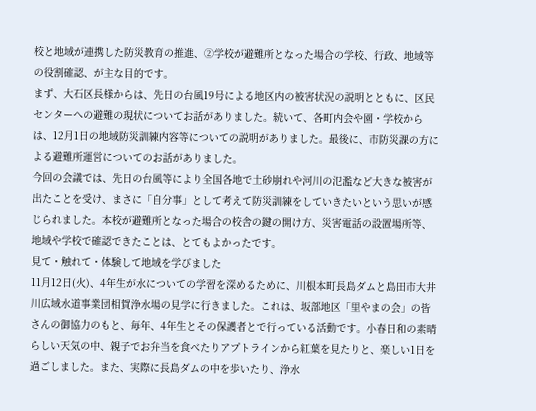校と地域が連携した防災教育の推進、②学校が避難所となった場合の学校、行政、地域等の役割確認、が主な目的です。
まず、大石区長様からは、先日の台風19号による地区内の被害状況の説明とともに、区民センターへの避難の現状についてお話がありました。続いて、各町内会や園・学校からは、12月1日の地域防災訓練内容等についての説明がありました。最後に、市防災課の方による避難所運営についてのお話がありました。
今回の会議では、先日の台風等により全国各地で土砂崩れや河川の氾濫など大きな被害が出たことを受け、まさに「自分事」として考えて防災訓練をしていきたいという思いが感じられました。本校が避難所となった場合の校舎の鍵の開け方、災害電話の設置場所等、地域や学校で確認できたことは、とてもよかったです。
見て・触れて・体験して地域を学びました
11月12日(火)、4年生が水についての学習を深めるために、川根本町長島ダムと島田市大井川広域水道事業団相賀浄水場の見学に行きました。これは、坂部地区「里やまの会」の皆さんの御協力のもと、毎年、4年生とその保護者とで行っている活動です。小春日和の素晴らしい天気の中、親子でお弁当を食べたりアプトラインから紅葉を見たりと、楽しい1日を過ごしました。また、実際に長島ダムの中を歩いたり、浄水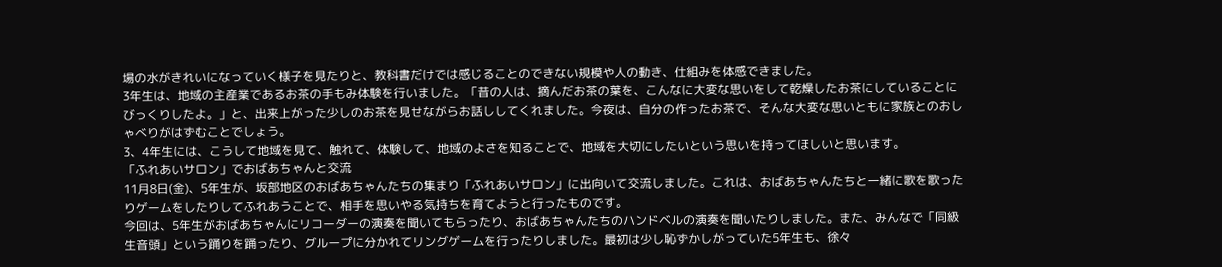場の水がきれいになっていく様子を見たりと、教科書だけでは感じることのできない規模や人の動き、仕組みを体感できました。
3年生は、地域の主産業であるお茶の手もみ体験を行いました。「昔の人は、摘んだお茶の葉を、こんなに大変な思いをして乾燥したお茶にしていることにびっくりしたよ。」と、出来上がった少しのお茶を見せながらお話ししてくれました。今夜は、自分の作ったお茶で、そんな大変な思いともに家族とのおしゃべりがはずむことでしょう。
3、4年生には、こうして地域を見て、触れて、体験して、地域のよさを知ることで、地域を大切にしたいという思いを持ってほしいと思います。
「ふれあいサロン」でおばあちゃんと交流
11月8日(金)、5年生が、坂部地区のおばあちゃんたちの集まり「ふれあいサロン」に出向いて交流しました。これは、おばあちゃんたちと一緒に歌を歌ったりゲームをしたりしてふれあうことで、相手を思いやる気持ちを育てようと行ったものです。
今回は、5年生がおばあちゃんにリコーダーの演奏を聞いてもらったり、おばあちゃんたちのハンドベルの演奏を聞いたりしました。また、みんなで「同級生音頭」という踊りを踊ったり、グループに分かれてリングゲームを行ったりしました。最初は少し恥ずかしがっていた5年生も、徐々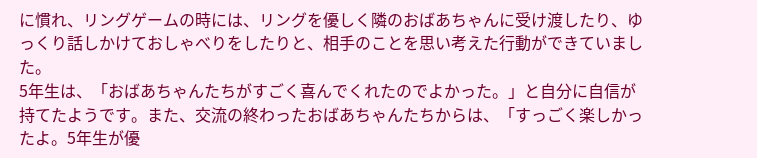に慣れ、リングゲームの時には、リングを優しく隣のおばあちゃんに受け渡したり、ゆっくり話しかけておしゃべりをしたりと、相手のことを思い考えた行動ができていました。
5年生は、「おばあちゃんたちがすごく喜んでくれたのでよかった。」と自分に自信が持てたようです。また、交流の終わったおばあちゃんたちからは、「すっごく楽しかったよ。5年生が優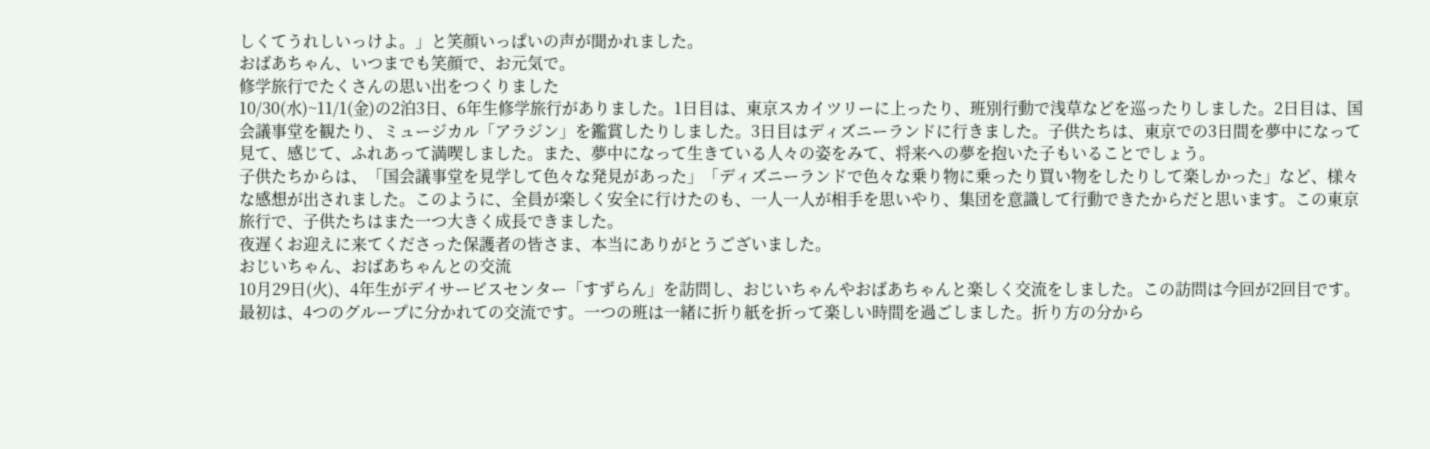しくてうれしいっけよ。」と笑顔いっぱいの声が聞かれました。
おばあちゃん、いつまでも笑顔で、お元気で。
修学旅行でたくさんの思い出をつくりました
10/30(水)~11/1(金)の2泊3日、6年生修学旅行がありました。1日目は、東京スカイツリーに上ったり、班別行動で浅草などを巡ったりしました。2日目は、国会議事堂を観たり、ミュージカル「アラジン」を鑑賞したりしました。3日目はディズニーランドに行きました。子供たちは、東京での3日間を夢中になって見て、感じて、ふれあって満喫しました。また、夢中になって生きている人々の姿をみて、将来への夢を抱いた子もいることでしょう。
子供たちからは、「国会議事堂を見学して色々な発見があった」「ディズニーランドで色々な乗り物に乗ったり買い物をしたりして楽しかった」など、様々な感想が出されました。このように、全員が楽しく安全に行けたのも、一人一人が相手を思いやり、集団を意識して行動できたからだと思います。この東京旅行で、子供たちはまた一つ大きく成長できました。
夜遅くお迎えに来てくださった保護者の皆さま、本当にありがとうございました。
おじいちゃん、おばあちゃんとの交流
10月29日(火)、4年生がデイサービスセンター「すずらん」を訪問し、おじいちゃんやおばあちゃんと楽しく交流をしました。この訪問は今回が2回目です。
最初は、4つのグループに分かれての交流です。一つの班は一緒に折り紙を折って楽しい時間を過ごしました。折り方の分から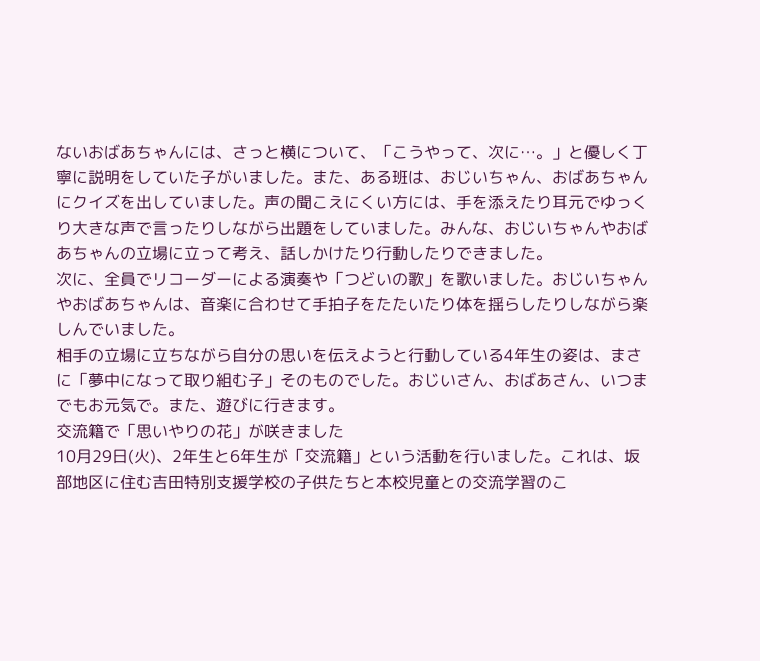ないおばあちゃんには、さっと横について、「こうやって、次に…。」と優しく丁寧に説明をしていた子がいました。また、ある班は、おじいちゃん、おばあちゃんにクイズを出していました。声の聞こえにくい方には、手を添えたり耳元でゆっくり大きな声で言ったりしながら出題をしていました。みんな、おじいちゃんやおばあちゃんの立場に立って考え、話しかけたり行動したりできました。
次に、全員でリコーダーによる演奏や「つどいの歌」を歌いました。おじいちゃんやおばあちゃんは、音楽に合わせて手拍子をたたいたり体を揺らしたりしながら楽しんでいました。
相手の立場に立ちながら自分の思いを伝えようと行動している4年生の姿は、まさに「夢中になって取り組む子」そのものでした。おじいさん、おばあさん、いつまでもお元気で。また、遊びに行きます。
交流籍で「思いやりの花」が咲きました
10月29日(火)、2年生と6年生が「交流籍」という活動を行いました。これは、坂部地区に住む吉田特別支援学校の子供たちと本校児童との交流学習のこ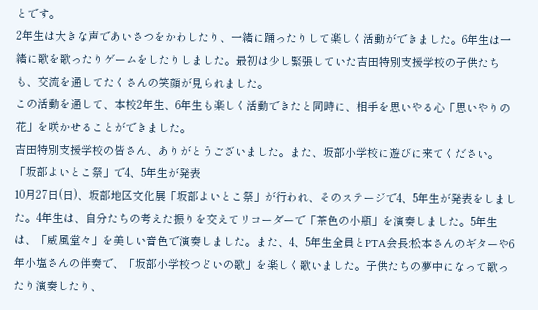とです。
2年生は大きな声であいさつをかわしたり、一緒に踊ったりして楽しく活動ができました。6年生は一緒に歌を歌ったりゲームをしたりしました。最初は少し緊張していた吉田特別支援学校の子供たちも、交流を通してたくさんの笑顔が見られました。
この活動を通して、本校2年生、6年生も楽しく活動できたと同時に、相手を思いやる心「思いやりの花」を咲かせることができました。
吉田特別支援学校の皆さん、ありがとうございました。また、坂部小学校に遊びに来てください。
「坂部よいとこ祭」で4、5年生が発表
10月27日(日)、坂部地区文化展「坂部よいとこ祭」が行われ、そのステージで4、5年生が発表をしました。4年生は、自分たちの考えた振りを交えてリコーダーで「茶色の小瓶」を演奏しました。5年生は、「威風堂々」を美しい音色で演奏しました。また、4、5年生全員とPTA会長:松本さんのギターや6年小塩さんの伴奏で、「坂部小学校つどいの歌」を楽しく歌いました。子供たちの夢中になって歌ったり演奏したり、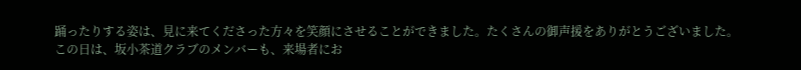踊ったりする姿は、見に来てくださった方々を笑顔にさせることができました。たくさんの御声援をありがとうございました。
この日は、坂小茶道クラブのメンバーも、来場者にお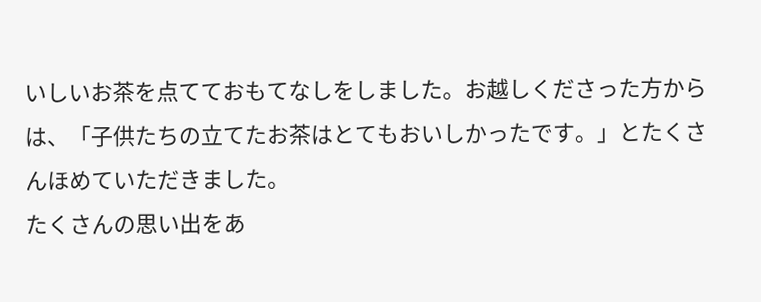いしいお茶を点てておもてなしをしました。お越しくださった方からは、「子供たちの立てたお茶はとてもおいしかったです。」とたくさんほめていただきました。
たくさんの思い出をあ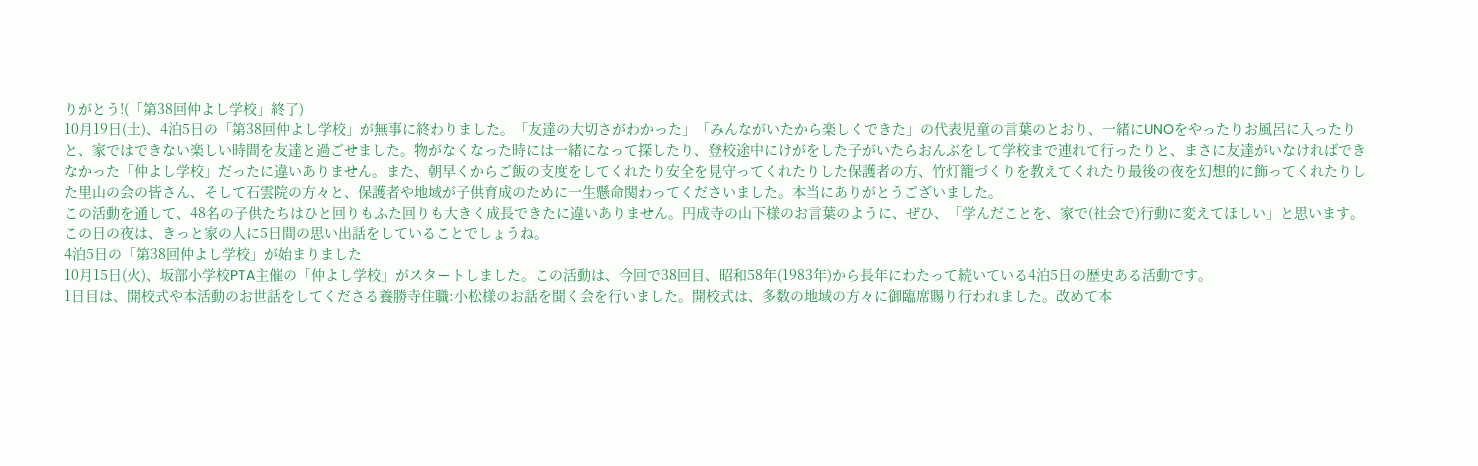りがとう!(「第38回仲よし学校」終了)
10月19日(土)、4泊5日の「第38回仲よし学校」が無事に終わりました。「友達の大切さがわかった」「みんながいたから楽しくできた」の代表児童の言葉のとおり、一緒にUNOをやったりお風呂に入ったりと、家ではできない楽しい時間を友達と過ごせました。物がなくなった時には一緒になって探したり、登校途中にけがをした子がいたらおんぶをして学校まで連れて行ったりと、まさに友達がいなければできなかった「仲よし学校」だったに違いありません。また、朝早くからご飯の支度をしてくれたり安全を見守ってくれたりした保護者の方、竹灯籠づくりを教えてくれたり最後の夜を幻想的に飾ってくれたりした里山の会の皆さん、そして石雲院の方々と、保護者や地域が子供育成のために一生懸命関わってくださいました。本当にありがとうございました。
この活動を通して、48名の子供たちはひと回りもふた回りも大きく成長できたに違いありません。円成寺の山下様のお言葉のように、ぜひ、「学んだことを、家で(社会で)行動に変えてほしい」と思います。
この日の夜は、きっと家の人に5日間の思い出話をしていることでしょうね。
4泊5日の「第38回仲よし学校」が始まりました
10月15日(火)、坂部小学校PTA主催の「仲よし学校」がスタートしました。この活動は、今回で38回目、昭和58年(1983年)から長年にわたって続いている4泊5日の歴史ある活動です。
1日目は、開校式や本活動のお世話をしてくださる養勝寺住職:小松様のお話を聞く会を行いました。開校式は、多数の地域の方々に御臨席賜り行われました。改めて本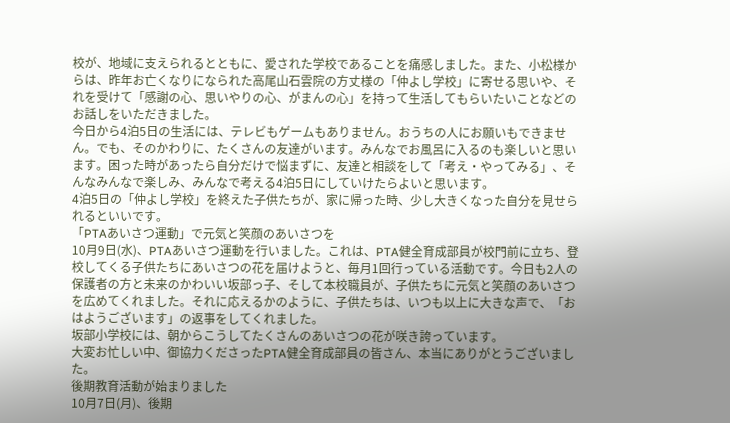校が、地域に支えられるとともに、愛された学校であることを痛感しました。また、小松様からは、昨年お亡くなりになられた高尾山石雲院の方丈様の「仲よし学校」に寄せる思いや、それを受けて「感謝の心、思いやりの心、がまんの心」を持って生活してもらいたいことなどのお話しをいただきました。
今日から4泊5日の生活には、テレビもゲームもありません。おうちの人にお願いもできません。でも、そのかわりに、たくさんの友達がいます。みんなでお風呂に入るのも楽しいと思います。困った時があったら自分だけで悩まずに、友達と相談をして「考え・やってみる」、そんなみんなで楽しみ、みんなで考える4泊5日にしていけたらよいと思います。
4泊5日の「仲よし学校」を終えた子供たちが、家に帰った時、少し大きくなった自分を見せられるといいです。
「PTAあいさつ運動」で元気と笑顔のあいさつを
10月9日(水)、PTAあいさつ運動を行いました。これは、PTA健全育成部員が校門前に立ち、登校してくる子供たちにあいさつの花を届けようと、毎月1回行っている活動です。今日も2人の保護者の方と未来のかわいい坂部っ子、そして本校職員が、子供たちに元気と笑顔のあいさつを広めてくれました。それに応えるかのように、子供たちは、いつも以上に大きな声で、「おはようございます」の返事をしてくれました。
坂部小学校には、朝からこうしてたくさんのあいさつの花が咲き誇っています。
大変お忙しい中、御協力くださったPTA健全育成部員の皆さん、本当にありがとうございました。
後期教育活動が始まりました
10月7日(月)、後期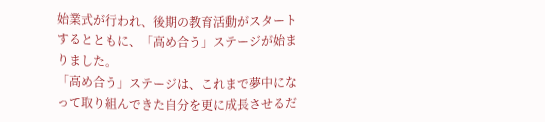始業式が行われ、後期の教育活動がスタートするとともに、「高め合う」ステージが始まりました。
「高め合う」ステージは、これまで夢中になって取り組んできた自分を更に成長させるだ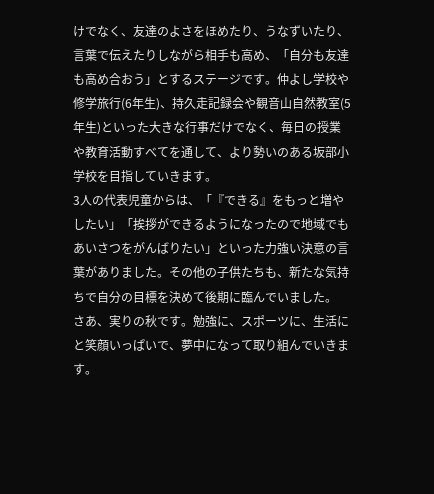けでなく、友達のよさをほめたり、うなずいたり、言葉で伝えたりしながら相手も高め、「自分も友達も高め合おう」とするステージです。仲よし学校や修学旅行(6年生)、持久走記録会や観音山自然教室(5年生)といった大きな行事だけでなく、毎日の授業や教育活動すべてを通して、より勢いのある坂部小学校を目指していきます。
3人の代表児童からは、「『できる』をもっと増やしたい」「挨拶ができるようになったので地域でもあいさつをがんばりたい」といった力強い決意の言葉がありました。その他の子供たちも、新たな気持ちで自分の目標を決めて後期に臨んでいました。
さあ、実りの秋です。勉強に、スポーツに、生活にと笑顔いっぱいで、夢中になって取り組んでいきます。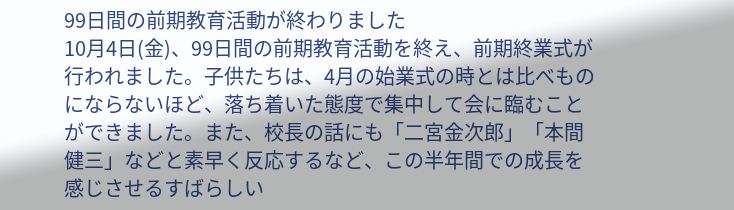99日間の前期教育活動が終わりました
10月4日(金)、99日間の前期教育活動を終え、前期終業式が行われました。子供たちは、4月の始業式の時とは比べものにならないほど、落ち着いた態度で集中して会に臨むことができました。また、校長の話にも「二宮金次郎」「本間健三」などと素早く反応するなど、この半年間での成長を感じさせるすばらしい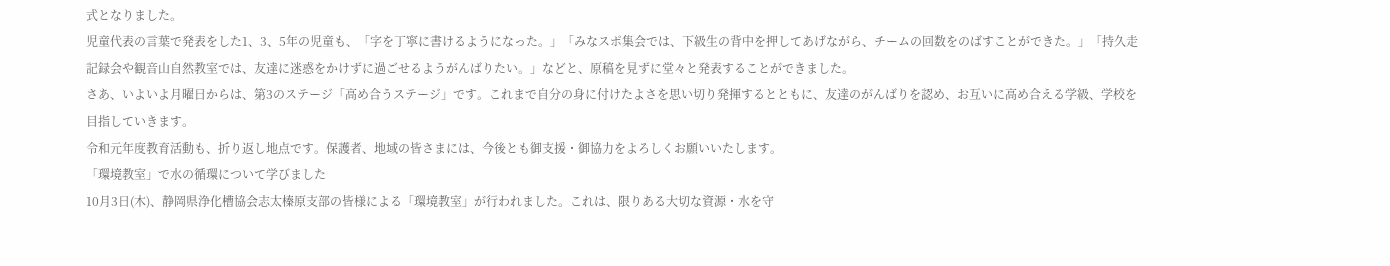式となりました。
児童代表の言葉で発表をした1、3、5年の児童も、「字を丁寧に書けるようになった。」「みなスポ集会では、下級生の背中を押してあげながら、チームの回数をのばすことができた。」「持久走記録会や観音山自然教室では、友達に迷惑をかけずに過ごせるようがんばりたい。」などと、原稿を見ずに堂々と発表することができました。
さあ、いよいよ月曜日からは、第3のステージ「高め合うステージ」です。これまで自分の身に付けたよさを思い切り発揮するとともに、友達のがんばりを認め、お互いに高め合える学級、学校を目指していきます。
令和元年度教育活動も、折り返し地点です。保護者、地域の皆さまには、今後とも御支援・御協力をよろしくお願いいたします。
「環境教室」で水の循環について学びました
10月3日(木)、静岡県浄化槽協会志太榛原支部の皆様による「環境教室」が行われました。これは、限りある大切な資源・水を守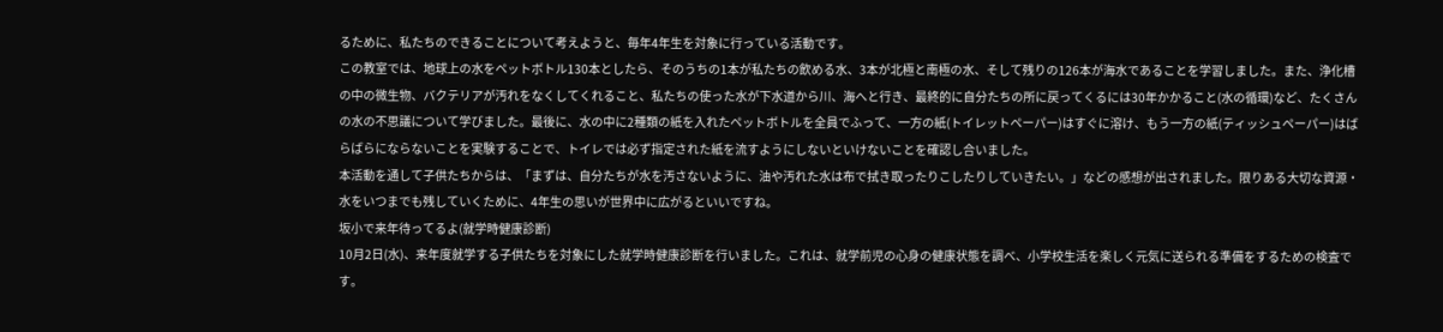るために、私たちのできることについて考えようと、毎年4年生を対象に行っている活動です。
この教室では、地球上の水をペットボトル130本としたら、そのうちの1本が私たちの飲める水、3本が北極と南極の水、そして残りの126本が海水であることを学習しました。また、浄化槽の中の微生物、バクテリアが汚れをなくしてくれること、私たちの使った水が下水道から川、海へと行き、最終的に自分たちの所に戻ってくるには30年かかること(水の循環)など、たくさんの水の不思議について学びました。最後に、水の中に2種類の紙を入れたペットボトルを全員でふって、一方の紙(トイレットペーパー)はすぐに溶け、もう一方の紙(ティッシュペーパー)はばらばらにならないことを実験することで、トイレでは必ず指定された紙を流すようにしないといけないことを確認し合いました。
本活動を通して子供たちからは、「まずは、自分たちが水を汚さないように、油や汚れた水は布で拭き取ったりこしたりしていきたい。」などの感想が出されました。限りある大切な資源・水をいつまでも残していくために、4年生の思いが世界中に広がるといいですね。
坂小で来年待ってるよ(就学時健康診断)
10月2日(水)、来年度就学する子供たちを対象にした就学時健康診断を行いました。これは、就学前児の心身の健康状態を調べ、小学校生活を楽しく元気に送られる準備をするための検査です。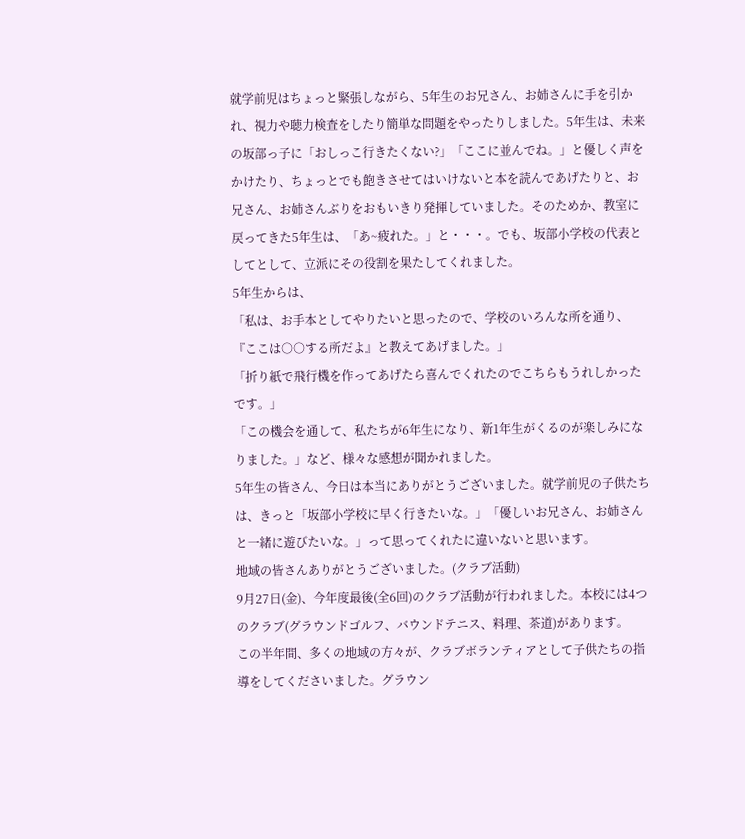就学前児はちょっと緊張しながら、5年生のお兄さん、お姉さんに手を引かれ、視力や聴力検査をしたり簡単な問題をやったりしました。5年生は、未来の坂部っ子に「おしっこ行きたくない?」「ここに並んでね。」と優しく声をかけたり、ちょっとでも飽きさせてはいけないと本を読んであげたりと、お兄さん、お姉さんぶりをおもいきり発揮していました。そのためか、教室に戻ってきた5年生は、「あ~疲れた。」と・・・。でも、坂部小学校の代表としてとして、立派にその役割を果たしてくれました。
5年生からは、
「私は、お手本としてやりたいと思ったので、学校のいろんな所を通り、『ここは○○する所だよ』と教えてあげました。」
「折り紙で飛行機を作ってあげたら喜んでくれたのでこちらもうれしかったです。」
「この機会を通して、私たちが6年生になり、新1年生がくるのが楽しみになりました。」など、様々な感想が聞かれました。
5年生の皆さん、今日は本当にありがとうございました。就学前児の子供たちは、きっと「坂部小学校に早く行きたいな。」「優しいお兄さん、お姉さんと一緒に遊びたいな。」って思ってくれたに違いないと思います。
地域の皆さんありがとうございました。(クラブ活動)
9月27日(金)、今年度最後(全6回)のクラブ活動が行われました。本校には4つのクラブ(グラウンドゴルフ、バウンドテニス、料理、茶道)があります。
この半年間、多くの地域の方々が、クラブボランティアとして子供たちの指導をしてくださいました。グラウン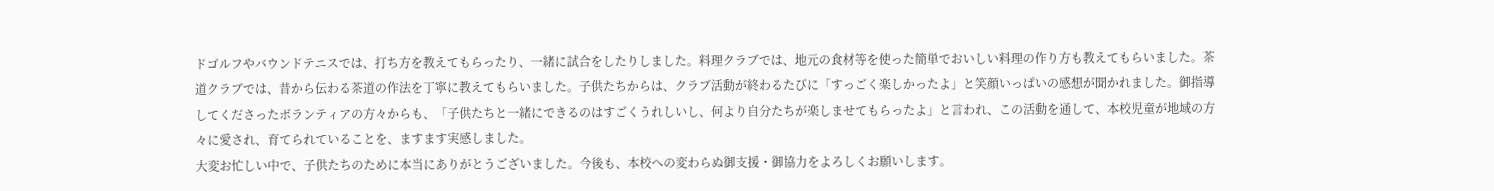ドゴルフやバウンドテニスでは、打ち方を教えてもらったり、一緒に試合をしたりしました。料理クラブでは、地元の食材等を使った簡単でおいしい料理の作り方も教えてもらいました。茶道クラブでは、昔から伝わる茶道の作法を丁寧に教えてもらいました。子供たちからは、クラブ活動が終わるたびに「すっごく楽しかったよ」と笑顔いっぱいの感想が聞かれました。御指導してくださったボランティアの方々からも、「子供たちと一緒にできるのはすごくうれしいし、何より自分たちが楽しませてもらったよ」と言われ、この活動を通して、本校児童が地域の方々に愛され、育てられていることを、ますます実感しました。
大変お忙しい中で、子供たちのために本当にありがとうございました。今後も、本校への変わらぬ御支援・御協力をよろしくお願いします。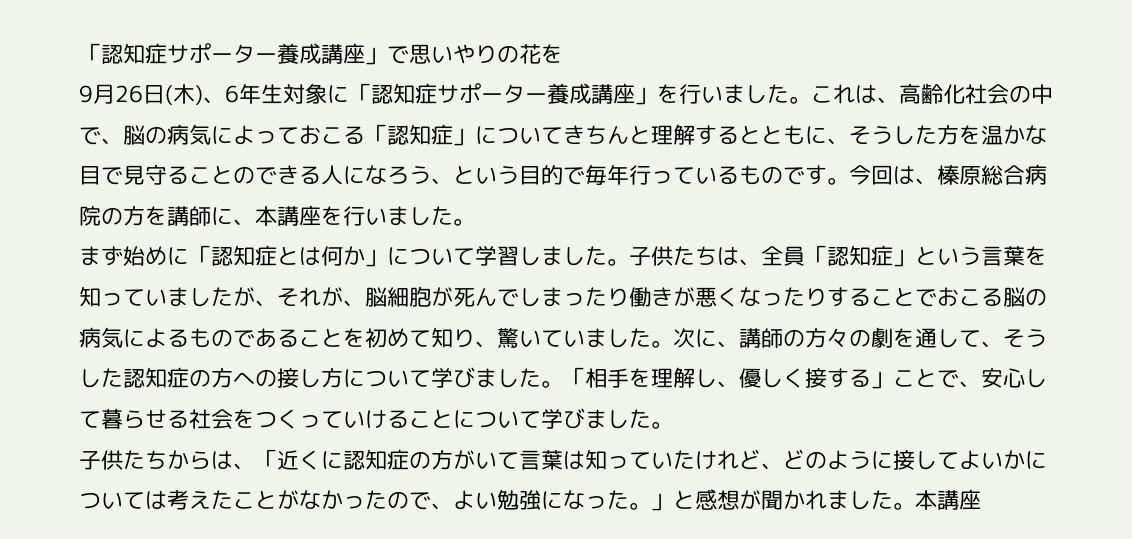「認知症サポーター養成講座」で思いやりの花を
9月26日(木)、6年生対象に「認知症サポーター養成講座」を行いました。これは、高齢化社会の中で、脳の病気によっておこる「認知症」についてきちんと理解するとともに、そうした方を温かな目で見守ることのできる人になろう、という目的で毎年行っているものです。今回は、榛原総合病院の方を講師に、本講座を行いました。
まず始めに「認知症とは何か」について学習しました。子供たちは、全員「認知症」という言葉を知っていましたが、それが、脳細胞が死んでしまったり働きが悪くなったりすることでおこる脳の病気によるものであることを初めて知り、驚いていました。次に、講師の方々の劇を通して、そうした認知症の方への接し方について学びました。「相手を理解し、優しく接する」ことで、安心して暮らせる社会をつくっていけることについて学びました。
子供たちからは、「近くに認知症の方がいて言葉は知っていたけれど、どのように接してよいかについては考えたことがなかったので、よい勉強になった。」と感想が聞かれました。本講座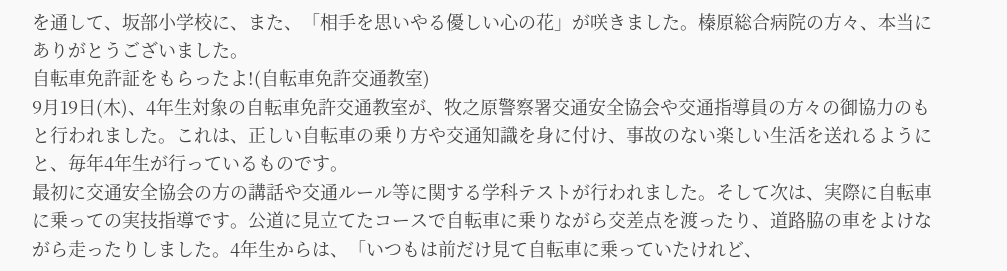を通して、坂部小学校に、また、「相手を思いやる優しい心の花」が咲きました。榛原総合病院の方々、本当にありがとうございました。
自転車免許証をもらったよ!(自転車免許交通教室)
9月19日(木)、4年生対象の自転車免許交通教室が、牧之原警察署交通安全協会や交通指導員の方々の御協力のもと行われました。これは、正しい自転車の乗り方や交通知識を身に付け、事故のない楽しい生活を送れるようにと、毎年4年生が行っているものです。
最初に交通安全協会の方の講話や交通ルール等に関する学科テストが行われました。そして次は、実際に自転車に乗っての実技指導です。公道に見立てたコースで自転車に乗りながら交差点を渡ったり、道路脇の車をよけながら走ったりしました。4年生からは、「いつもは前だけ見て自転車に乗っていたけれど、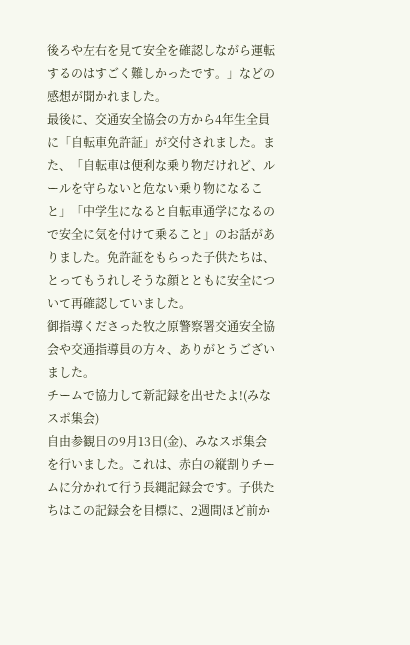後ろや左右を見て安全を確認しながら運転するのはすごく難しかったです。」などの感想が聞かれました。
最後に、交通安全協会の方から4年生全員に「自転車免許証」が交付されました。また、「自転車は便利な乗り物だけれど、ルールを守らないと危ない乗り物になること」「中学生になると自転車通学になるので安全に気を付けて乗ること」のお話がありました。免許証をもらった子供たちは、とってもうれしそうな顔とともに安全について再確認していました。
御指導くださった牧之原警察署交通安全協会や交通指導員の方々、ありがとうございました。
チームで協力して新記録を出せたよ!(みなスポ集会)
自由参観日の9月13日(金)、みなスポ集会を行いました。これは、赤白の縦割りチームに分かれて行う長縄記録会です。子供たちはこの記録会を目標に、2週間ほど前か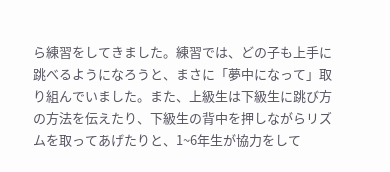ら練習をしてきました。練習では、どの子も上手に跳べるようになろうと、まさに「夢中になって」取り組んでいました。また、上級生は下級生に跳び方の方法を伝えたり、下級生の背中を押しながらリズムを取ってあげたりと、1~6年生が協力をして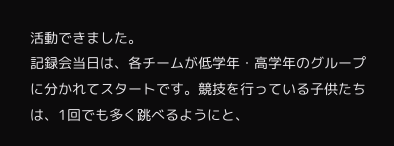活動できました。
記録会当日は、各チームが低学年・高学年のグループに分かれてスタートです。競技を行っている子供たちは、1回でも多く跳べるようにと、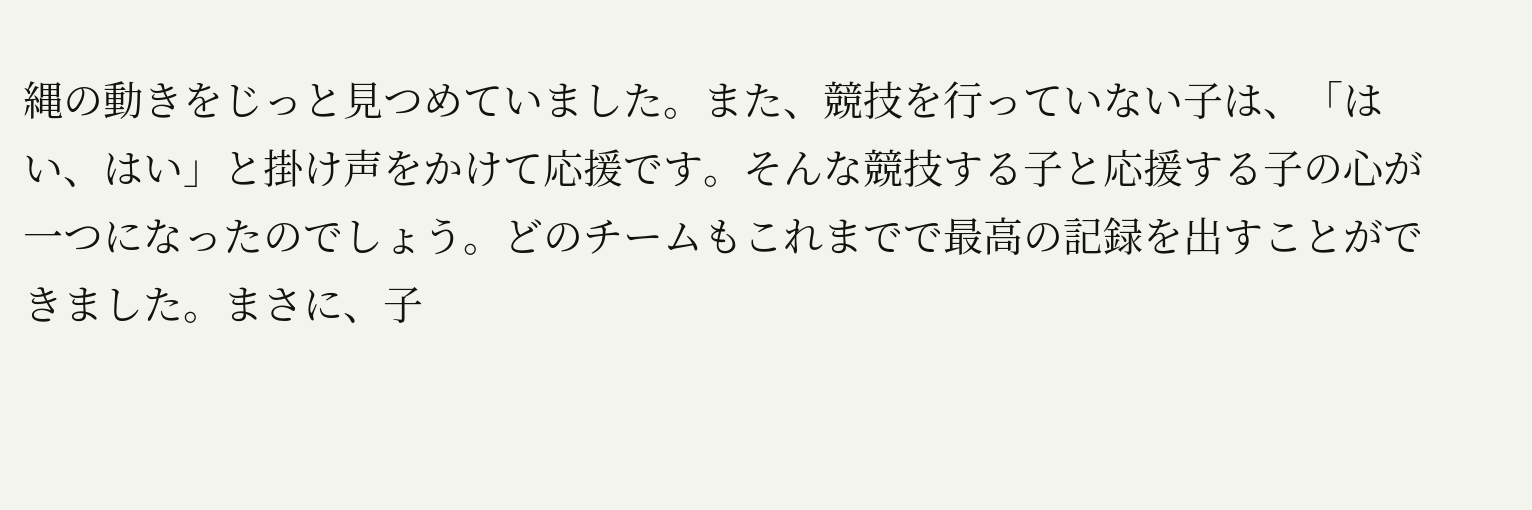縄の動きをじっと見つめていました。また、競技を行っていない子は、「はい、はい」と掛け声をかけて応援です。そんな競技する子と応援する子の心が一つになったのでしょう。どのチームもこれまでで最高の記録を出すことができました。まさに、子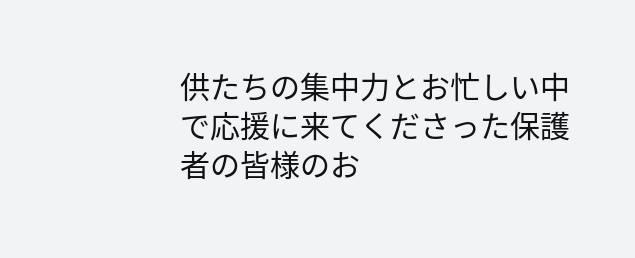供たちの集中力とお忙しい中で応援に来てくださった保護者の皆様のお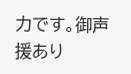力です。御声援あり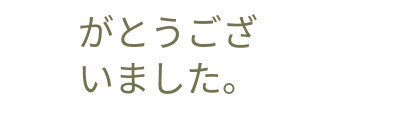がとうございました。